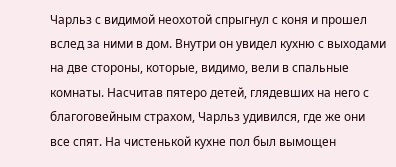Чарльз с видимой неохотой спрыгнул с коня и прошел вслед за ними в дом. Внутри он увидел кухню с выходами на две стороны, которые, видимо, вели в спальные комнаты. Насчитав пятеро детей, глядевших на него с благоговейным страхом, Чарльз удивился, где же они все спят. На чистенькой кухне пол был вымощен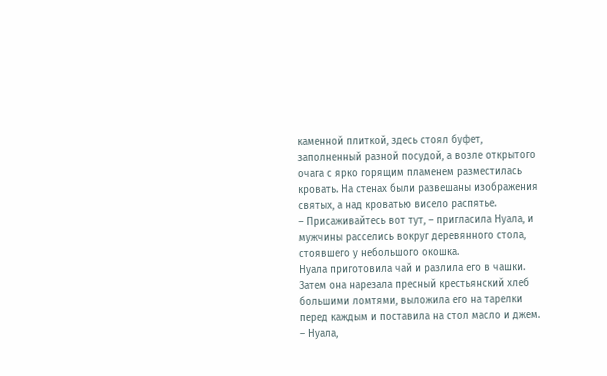каменной плиткой, здесь стоял буфет, заполненный разной посудой, а возле открытого очага с ярко горящим пламенем разместилась кровать. На стенах были развешаны изображения святых, а над кроватью висело распятье.
– Присаживайтесь вот тут, – пригласила Нуала, и мужчины расселись вокруг деревянного стола, стоявшего у небольшого окошка.
Нуала приготовила чай и разлила его в чашки. Затем она нарезала пресный крестьянский хлеб большими ломтями, выложила его на тарелки перед каждым и поставила на стол масло и джем.
– Нуала,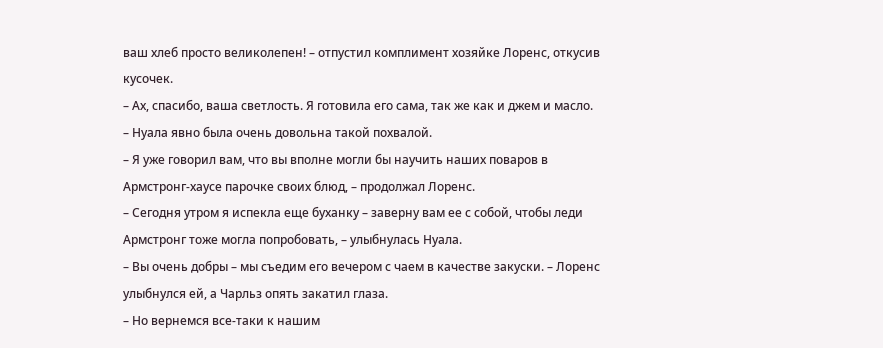ваш хлеб просто великолепен! – отпустил комплимент хозяйке Лоренс, откусив кусочек.
– Ах, спасибо, ваша светлость. Я готовила его сама, так же как и джем и масло. – Нуала явно была очень довольна такой похвалой.
– Я уже говорил вам, что вы вполне могли бы научить наших поваров в Армстронг-хаусе парочке своих блюд, – продолжал Лоренс.
– Сегодня утром я испекла еще буханку – заверну вам ее с собой, чтобы леди Армстронг тоже могла попробовать, – улыбнулась Нуала.
– Вы очень добры – мы съедим его вечером с чаем в качестве закуски. – Лоренс улыбнулся ей, а Чарльз опять закатил глаза.
– Но вернемся все-таки к нашим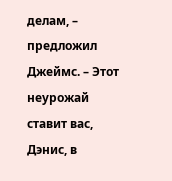делам, – предложил Джеймс. – Этот неурожай ставит вас, Дэнис, в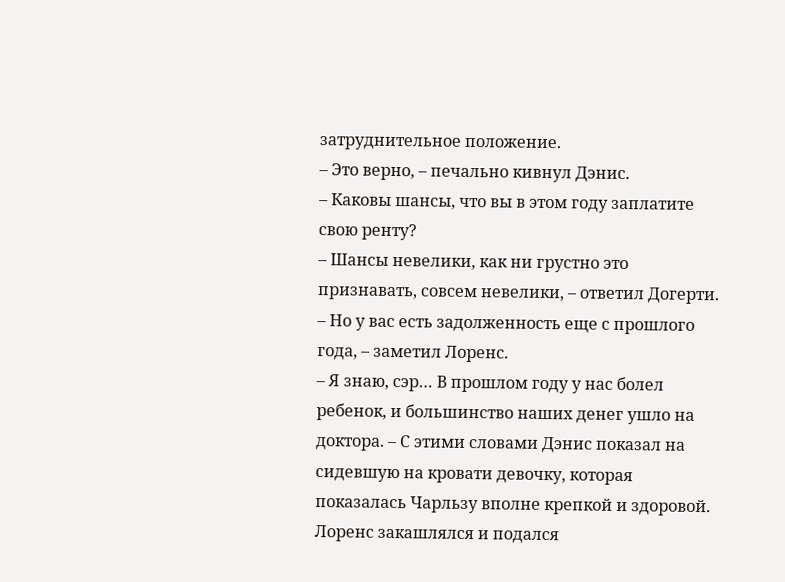затруднительное положение.
– Это верно, – печально кивнул Дэнис.
– Каковы шансы, что вы в этом году заплатите свою ренту?
– Шансы невелики, как ни грустно это признавать, совсем невелики, – ответил Догерти.
– Но у вас есть задолженность еще с прошлого года, – заметил Лоренс.
– Я знаю, сэр… В прошлом году у нас болел ребенок, и большинство наших денег ушло на доктора. – С этими словами Дэнис показал на сидевшую на кровати девочку, которая показалась Чарльзу вполне крепкой и здоровой.
Лоренс закашлялся и подался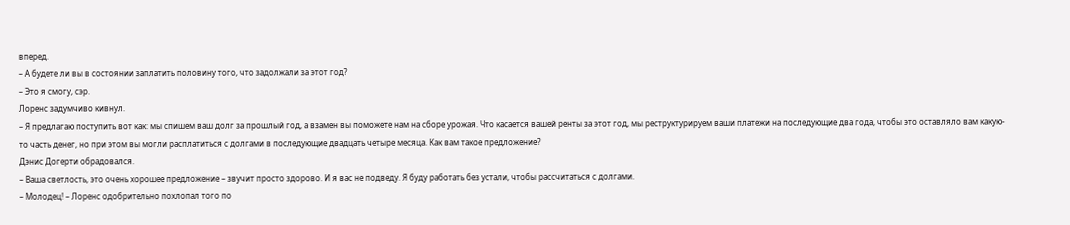вперед.
– А будете ли вы в состоянии заплатить половину того, что задолжали за этот год?
– Это я смогу, сэр.
Лоренс задумчиво кивнул.
– Я предлагаю поступить вот как: мы спишем ваш долг за прошлый год, а взамен вы поможете нам на сборе урожая. Что касается вашей ренты за этот год, мы реструктурируем ваши платежи на последующие два года, чтобы это оставляло вам какую-то часть денег, но при этом вы могли расплатиться с долгами в последующие двадцать четыре месяца. Как вам такое предложение?
Дэнис Догерти обрадовался.
– Ваша светлость, это очень хорошее предложение – звучит просто здорово. И я вас не подведу. Я буду работать без устали, чтобы рассчитаться с долгами.
– Молодец! – Лоренс одобрительно похлопал того по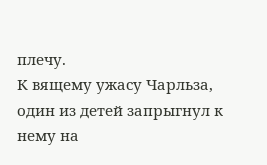плечу.
К вящему ужасу Чарльза, один из детей запрыгнул к нему на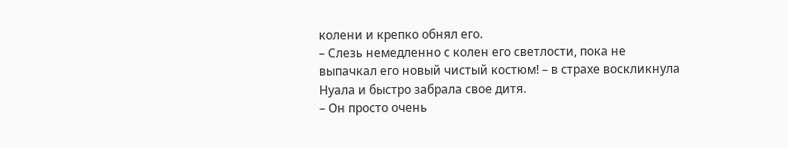колени и крепко обнял его.
– Слезь немедленно с колен его светлости, пока не выпачкал его новый чистый костюм! – в страхе воскликнула Нуала и быстро забрала свое дитя.
– Он просто очень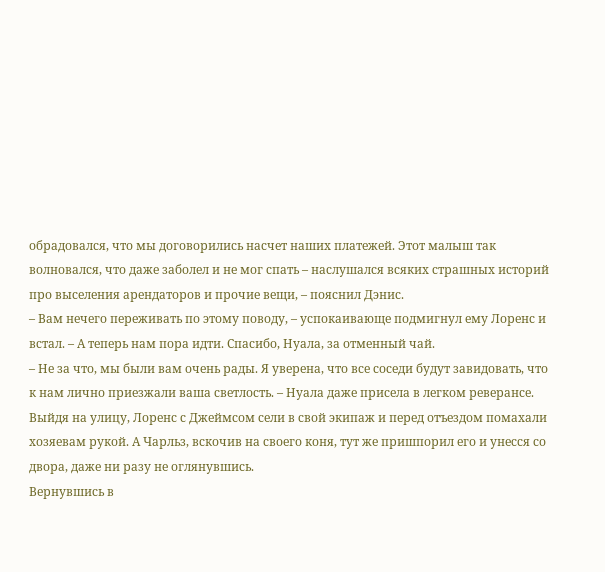обрадовался, что мы договорились насчет наших платежей. Этот малыш так волновался, что даже заболел и не мог спать – наслушался всяких страшных историй про выселения арендаторов и прочие вещи, – пояснил Дэнис.
– Вам нечего переживать по этому поводу, – успокаивающе подмигнул ему Лоренс и встал. – А теперь нам пора идти. Спасибо, Нуала, за отменный чай.
– Не за что, мы были вам очень рады. Я уверена, что все соседи будут завидовать, что к нам лично приезжали ваша светлость. – Нуала даже присела в легком реверансе.
Выйдя на улицу, Лоренс с Джеймсом сели в свой экипаж и перед отъездом помахали хозяевам рукой. А Чарльз, вскочив на своего коня, тут же пришпорил его и унесся со двора, даже ни разу не оглянувшись.
Вернувшись в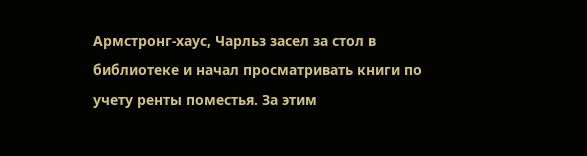Армстронг-хаус, Чарльз засел за стол в библиотеке и начал просматривать книги по учету ренты поместья. За этим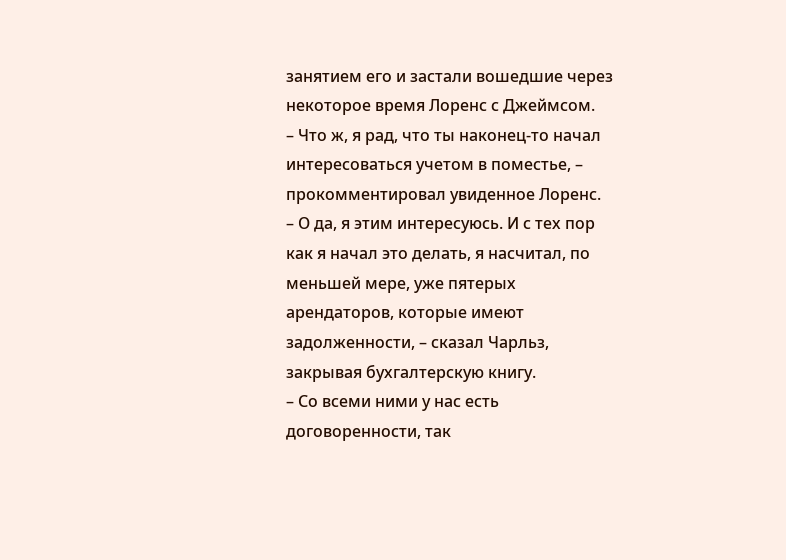занятием его и застали вошедшие через некоторое время Лоренс с Джеймсом.
– Что ж, я рад, что ты наконец-то начал интересоваться учетом в поместье, – прокомментировал увиденное Лоренс.
– О да, я этим интересуюсь. И с тех пор как я начал это делать, я насчитал, по меньшей мере, уже пятерых арендаторов, которые имеют задолженности, – сказал Чарльз, закрывая бухгалтерскую книгу.
– Со всеми ними у нас есть договоренности, так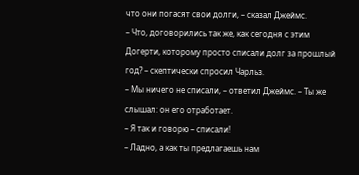что они погасят свои долги, – сказал Джеймс.
– Что, договорились так же, как сегодня с этим Догерти, которому просто списали долг за прошлый год? – скептически спросил Чарльз.
– Мы ничего не списали, – ответил Джеймс. – Ты же слышал: он его отработает.
– Я так и говорю – списали!
– Ладно, а как ты предлагаешь нам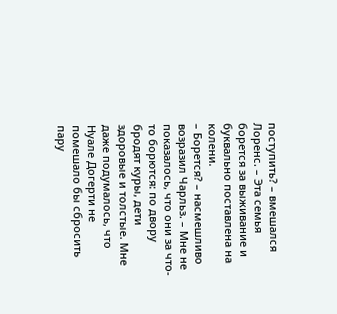поступить? – вмешался Лоренс. – Эта семья борется за выживание и буквально поставлена на колени.
– Борется? – насмешливо возразил Чарльз. – Мне не показалось, что они за что-то борются: по двору бродят куры, дети здоровые и толстые. Мне даже подумалось, что Нуале Догерти не помешало бы сбросить пару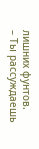лишних фунтов.
– Ты рассуждаешь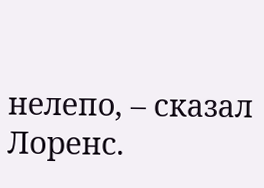нелепо, – сказал Лоренс.